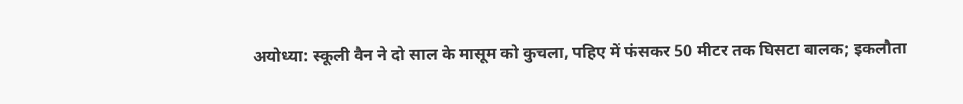अयोध्या: स्कूली वैन ने दो साल के मासूम को कुचला, पहिए में फंसकर 50 मीटर तक घिसटा बालक; इकलौता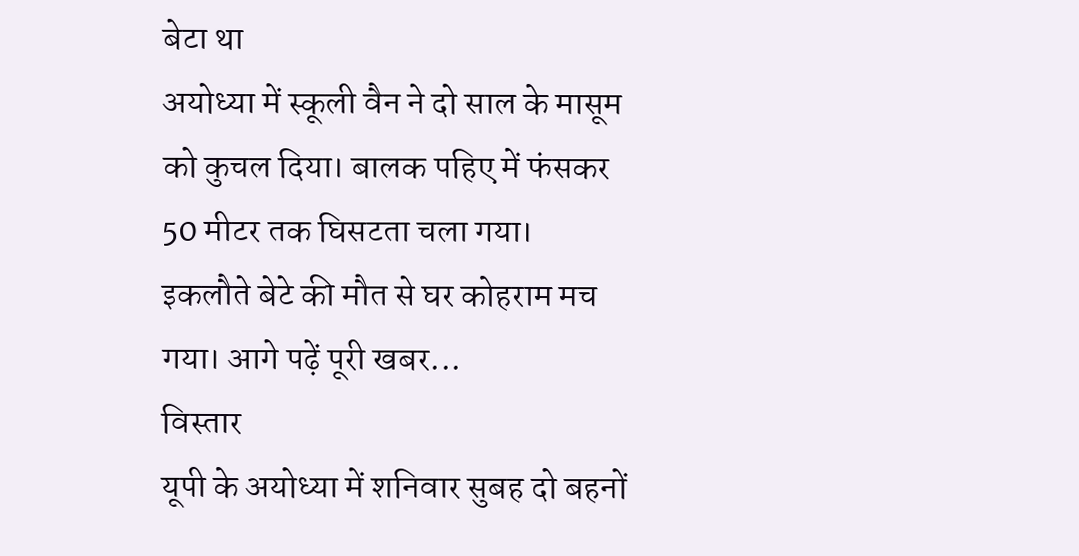बेटा था
अयोध्या में स्कूली वैन ने दो साल के मासूम को कुचल दिया। बालक पहिए में फंसकर 50 मीटर तक घिसटता चला गया। इकलौते बेटे की मौत से घर कोहराम मच गया। आगे पढ़ें पूरी खबर...
विस्तार
यूपी के अयोध्या में शनिवार सुबह दो बहनों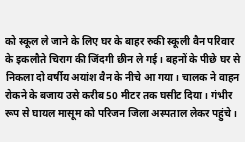को स्कूल ले जाने के लिए घर के बाहर रुकी स्कूली वैन परिवार के इकलौते चिराग की जिंदगी छीन ले गई। बहनों के पीछे घर से निकला दो वर्षीय अयांश वैन के नीचे आ गया। चालक ने वाहन रोकने के बजाय उसे करीब 50 मीटर तक घसीट दिया। गंभीर रूप से घायल मासूम को परिजन जिला अस्पताल लेकर पहुंचे।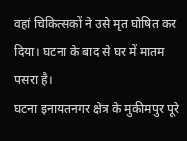वहां चिकित्सकों ने उसे मृत घोषित कर दिया। घटना के बाद से घर में मातम पसरा है।
घटना इनायतनगर क्षेत्र के मुकीमपुर पूरे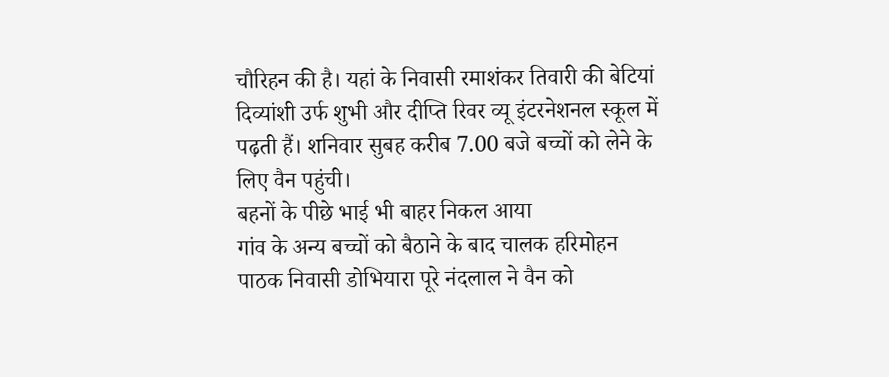चौरिहन की है। यहां के निवासी रमाशंकर तिवारी की बेटियां दिव्यांशी उर्फ शुभी और दीप्ति रिवर व्यू इंटरनेशनल स्कूल में पढ़ती हैं। शनिवार सुबह करीब 7.00 बजे बच्चों को लेने के लिए वैन पहुंची।
बहनों के पीछे भाई भी बाहर निकल आया
गांव के अन्य बच्चों को बैठाने के बाद चालक हरिमोहन पाठक निवासी डोभियारा पूरे नंदलाल ने वैन को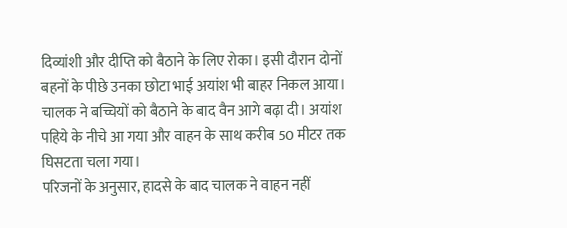दिव्यांशी और दीप्ति को बैठाने के लिए रोका। इसी दौरान दोनों बहनों के पीछे उनका छोटा भाई अयांश भी बाहर निकल आया। चालक ने बच्चियों को बैठाने के बाद वैन आगे बढ़ा दी। अयांश पहिये के नीचे आ गया और वाहन के साथ करीब 50 मीटर तक घिसटता चला गया।
परिजनों के अनुसार, हादसे के बाद चालक ने वाहन नहीं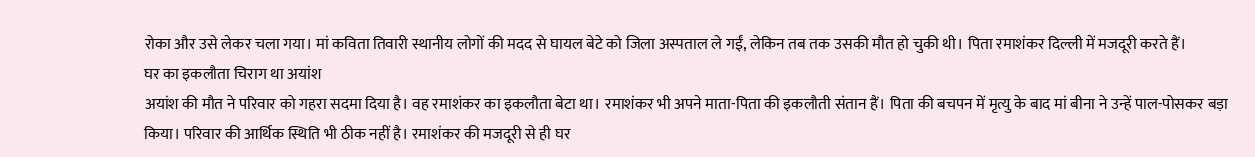रोका और उसे लेकर चला गया। मां कविता तिवारी स्थानीय लोगों की मदद से घायल बेटे को जिला अस्पताल ले गईं, लेकिन तब तक उसकी मौत हो चुकी थी। पिता रमाशंकर दिल्ली में मजदूरी करते हैं।
घर का इकलौता चिराग था अयांश
अयांश की मौत ने परिवार को गहरा सदमा दिया है। वह रमाशंकर का इकलौता बेटा था। रमाशंकर भी अपने माता-पिता की इकलौती संतान हैं। पिता की बचपन में मृत्यु के बाद मां बीना ने उन्हें पाल-पोसकर बड़ा किया। परिवार की आर्थिक स्थिति भी ठीक नहीं है। रमाशंकर की मजदूरी से ही घर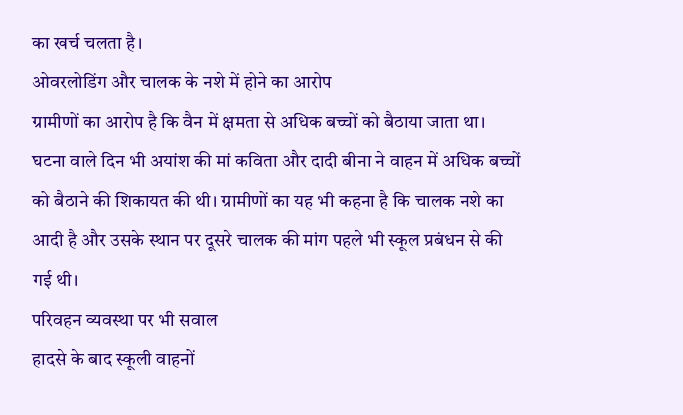का खर्च चलता है।
ओवरलोडिंग और चालक के नशे में होने का आरोप
ग्रामीणों का आरोप है कि वैन में क्षमता से अधिक बच्चों को बैठाया जाता था। घटना वाले दिन भी अयांश की मां कविता और दादी बीना ने वाहन में अधिक बच्चों को बैठाने की शिकायत की थी। ग्रामीणों का यह भी कहना है कि चालक नशे का आदी है और उसके स्थान पर दूसरे चालक की मांग पहले भी स्कूल प्रबंधन से की गई थी।
परिवहन व्यवस्था पर भी सवाल
हादसे के बाद स्कूली वाहनों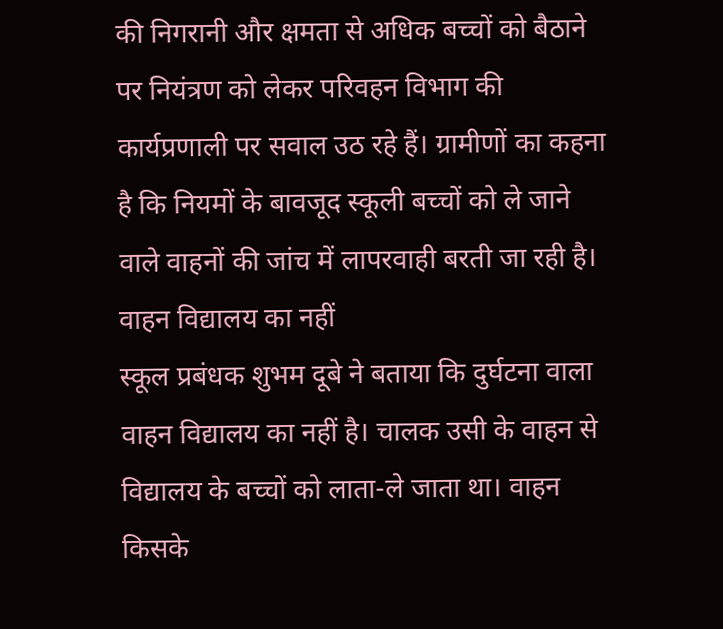की निगरानी और क्षमता से अधिक बच्चों को बैठाने पर नियंत्रण को लेकर परिवहन विभाग की कार्यप्रणाली पर सवाल उठ रहे हैं। ग्रामीणों का कहना है कि नियमों के बावजूद स्कूली बच्चों को ले जाने वाले वाहनों की जांच में लापरवाही बरती जा रही है।
वाहन विद्यालय का नहीं
स्कूल प्रबंधक शुभम दूबे ने बताया कि दुर्घटना वाला वाहन विद्यालय का नहीं है। चालक उसी के वाहन से विद्यालय के बच्चों को लाता-ले जाता था। वाहन किसके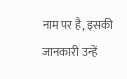नाम पर है, इसकी जानकारी उन्हें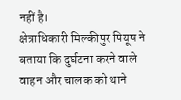नहीं है।
क्षेत्राधिकारी मिल्कीपुर पियूष ने बताया कि दुर्घटना करने वाले वाहन और चालक को थाने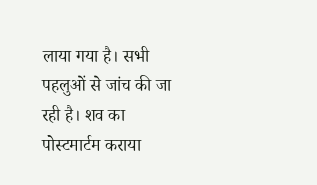लाया गया है। सभी पहलुओं से जांच की जा रही है। शव का पोस्टमार्टम कराया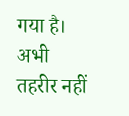गया है। अभी तहरीर नहीं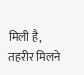मिली है, तहरीर मिलने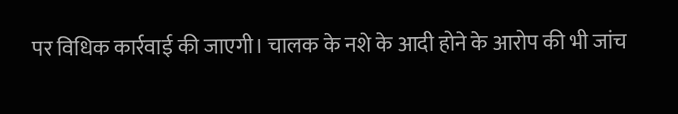पर विधिक कार्रवाई की जाएगी। चालक के नशे के आदी होने के आरोप की भी जांच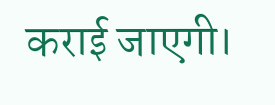कराई जाएगी।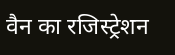वैन का रजिस्ट्रेशन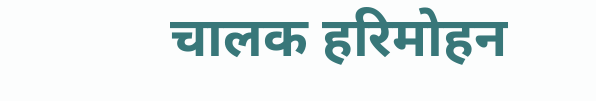चालक हरिमोहन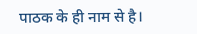पाठक के ही नाम से है।